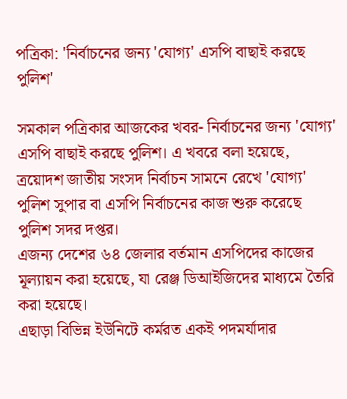পত্রিকা: 'নির্বাচনের জন্য 'যোগ্য' এসপি বাছাই করছে পুলিশ'

সমকাল পত্রিকার আজকের খবর- নির্বাচনের জন্য 'যোগ্য' এসপি বাছাই করছে পুলিশ। এ খবরে বলা হয়েছে, ত্রয়োদশ জাতীয় সংসদ নির্বাচন সামনে রেখে 'যোগ্য' পুলিশ সুপার বা এসপি নির্বাচনের কাজ শুরু করেছে পুলিশ সদর দপ্তর।
এজন্য দেশের ৬৪ জেলার বর্তমান এসপিদের কাজের মূল্যায়ন করা হয়েছে, যা রেঞ্জ ডিআইজিদের মাধ্যমে তৈরি করা হয়েছে।
এছাড়া বিভিন্ন ইউনিটে কর্মরত একই পদমর্যাদার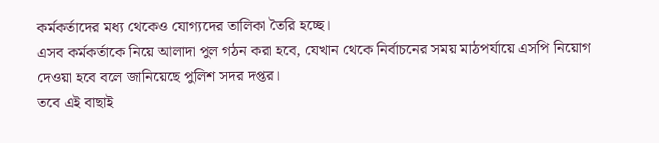কর্মকর্তাদের মধ্য থেকেও যোগ্যদের তালিকা তৈরি হচ্ছে।
এসব কর্মকর্তাকে নিয়ে আলাদা পুল গঠন করা হবে, যেখান থেকে নির্বাচনের সময় মাঠপর্যায়ে এসপি নিয়োগ দেওয়া হবে বলে জানিয়েছে পুলিশ সদর দপ্তর।
তবে এই বাছাই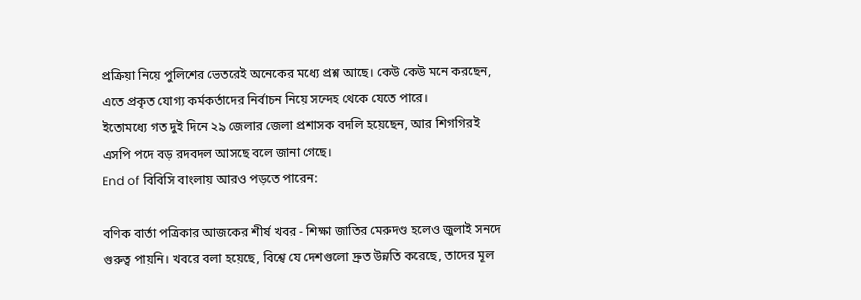প্রক্রিয়া নিয়ে পুলিশের ভেতরেই অনেকের মধ্যে প্রশ্ন আছে। কেউ কেউ মনে করছেন, এতে প্রকৃত যোগ্য কর্মকর্তাদের নির্বাচন নিয়ে সন্দেহ থেকে যেতে পারে।
ইতোমধ্যে গত দুই দিনে ২৯ জেলার জেলা প্রশাসক বদলি হয়েছেন, আর শিগগিরই এসপি পদে বড় রদবদল আসছে বলে জানা গেছে।
End of বিবিসি বাংলায় আরও পড়তে পারেন:

বণিক বার্তা পত্রিকার আজকের শীর্ষ খবর - শিক্ষা জাতির মেরুদণ্ড হলেও জুলাই সনদে গুরুত্ব পায়নি। খবরে বলা হয়েছে, বিশ্বে যে দেশগুলো দ্রুত উন্নতি করেছে, তাদের মূল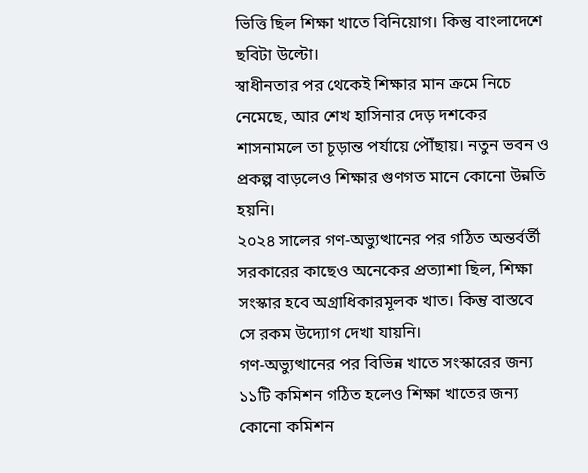ভিত্তি ছিল শিক্ষা খাতে বিনিয়োগ। কিন্তু বাংলাদেশে ছবিটা উল্টো।
স্বাধীনতার পর থেকেই শিক্ষার মান ক্রমে নিচে নেমেছে, আর শেখ হাসিনার দেড় দশকের শাসনামলে তা চূড়ান্ত পর্যায়ে পৌঁছায়। নতুন ভবন ও প্রকল্প বাড়লেও শিক্ষার গুণগত মানে কোনো উন্নতি হয়নি।
২০২৪ সালের গণ-অভ্যুত্থানের পর গঠিত অন্তর্বর্তী সরকারের কাছেও অনেকের প্রত্যাশা ছিল, শিক্ষা সংস্কার হবে অগ্রাধিকারমূলক খাত। কিন্তু বাস্তবে সে রকম উদ্যোগ দেখা যায়নি।
গণ-অভ্যুত্থানের পর বিভিন্ন খাতে সংস্কারের জন্য ১১টি কমিশন গঠিত হলেও শিক্ষা খাতের জন্য কোনো কমিশন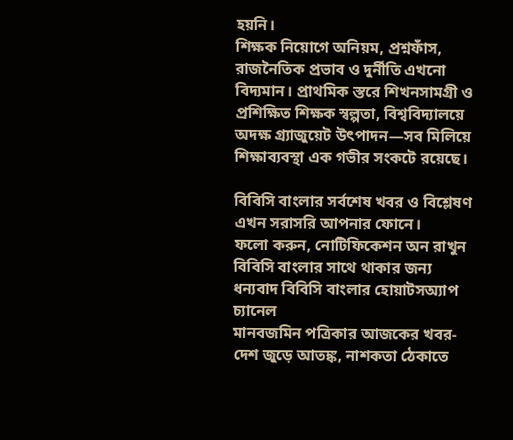হয়নি।
শিক্ষক নিয়োগে অনিয়ম, প্রশ্নফাঁস, রাজনৈতিক প্রভাব ও দুর্নীতি এখনো বিদ্যমান। প্রাথমিক স্তরে শিখনসামগ্রী ও প্রশিক্ষিত শিক্ষক স্বল্পতা, বিশ্ববিদ্যালয়ে অদক্ষ গ্র্যাজুয়েট উৎপাদন—সব মিলিয়ে শিক্ষাব্যবস্থা এক গভীর সংকটে রয়েছে।

বিবিসি বাংলার সর্বশেষ খবর ও বিশ্লেষণ এখন সরাসরি আপনার ফোনে।
ফলো করুন, নোটিফিকেশন অন রাখুন
বিবিসি বাংলার সাথে থাকার জন্য ধন্যবাদ বিবিসি বাংলার হোয়াটসঅ্যাপ চ্যানেল
মানবজমিন পত্রিকার আজকের খবর- দেশ জুড়ে আতঙ্ক, নাশকতা ঠেকাতে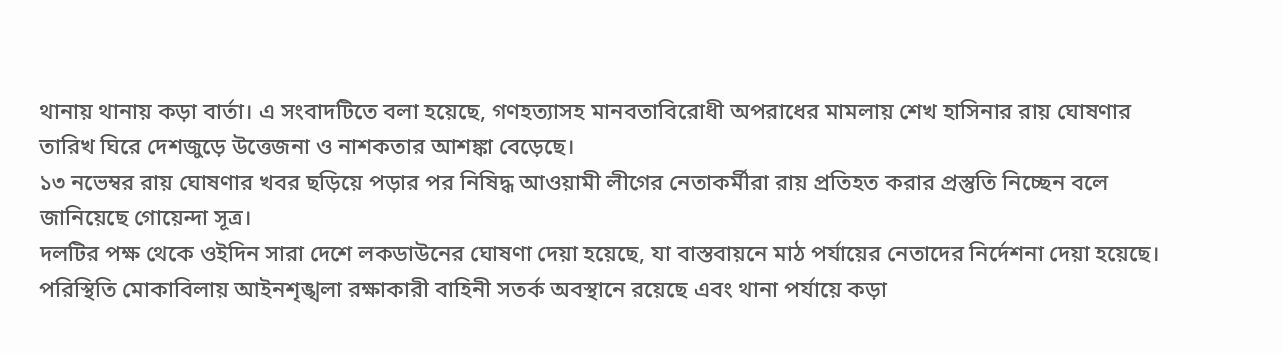থানায় থানায় কড়া বার্তা। এ সংবাদটিতে বলা হয়েছে, গণহত্যাসহ মানবতাবিরোধী অপরাধের মামলায় শেখ হাসিনার রায় ঘোষণার তারিখ ঘিরে দেশজুড়ে উত্তেজনা ও নাশকতার আশঙ্কা বেড়েছে।
১৩ নভেম্বর রায় ঘোষণার খবর ছড়িয়ে পড়ার পর নিষিদ্ধ আওয়ামী লীগের নেতাকর্মীরা রায় প্রতিহত করার প্রস্তুতি নিচ্ছেন বলে জানিয়েছে গোয়েন্দা সূত্র।
দলটির পক্ষ থেকে ওইদিন সারা দেশে লকডাউনের ঘোষণা দেয়া হয়েছে, যা বাস্তবায়নে মাঠ পর্যায়ের নেতাদের নির্দেশনা দেয়া হয়েছে।
পরিস্থিতি মোকাবিলায় আইনশৃঙ্খলা রক্ষাকারী বাহিনী সতর্ক অবস্থানে রয়েছে এবং থানা পর্যায়ে কড়া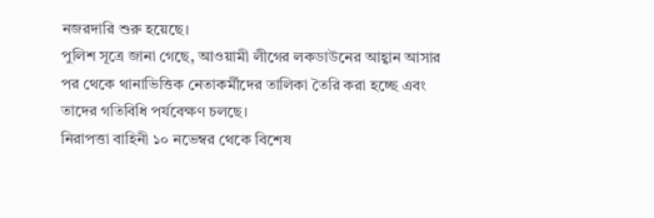নজরদারি শুরু হয়েছে।
পুলিশ সূত্রে জানা গেছে, আওয়ামী লীগের লকডাউনের আহ্বান আসার পর থেকে থানাভিত্তিক নেতাকর্মীদের তালিকা তৈরি করা হচ্ছে এবং তাদের গতিবিধি পর্যবেক্ষণ চলছে।
নিরাপত্তা বাহিনী ১০ নভেম্বর থেকে বিশেষ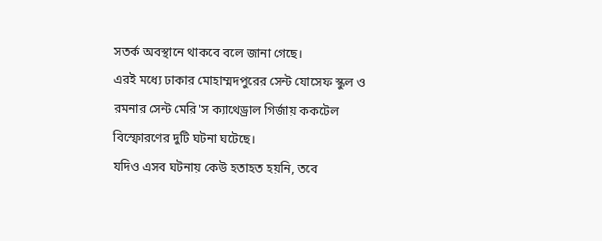সতর্ক অবস্থানে থাকবে বলে জানা গেছে।
এরই মধ্যে ঢাকার মোহাম্মদপুরের সেন্ট যোসেফ স্কুল ও রমনার সেন্ট মেরি'স ক্যাথেড্রাল গির্জায় ককটেল বিস্ফোরণের দুটি ঘটনা ঘটেছে।
যদিও এসব ঘটনায় কেউ হতাহত হয়নি, তবে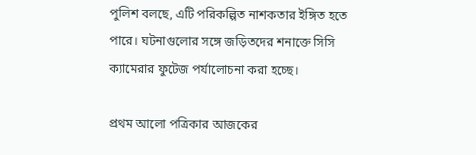পুলিশ বলছে, এটি পরিকল্পিত নাশকতার ইঙ্গিত হতে পারে। ঘটনাগুলোর সঙ্গে জড়িতদের শনাক্তে সিসি ক্যামেরার ফুটেজ পর্যালোচনা করা হচ্ছে।

প্রথম আলো পত্রিকার আজকের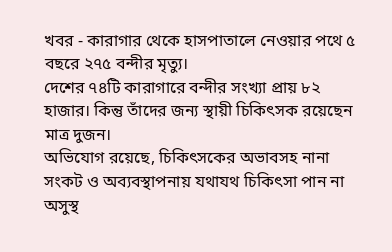খবর - কারাগার থেকে হাসপাতালে নেওয়ার পথে ৫ বছরে ২৭৫ বন্দীর মৃত্যু।
দেশের ৭৪টি কারাগারে বন্দীর সংখ্যা প্রায় ৮২ হাজার। কিন্তু তাঁদের জন্য স্থায়ী চিকিৎসক রয়েছেন মাত্র দুজন।
অভিযোগ রয়েছে, চিকিৎসকের অভাবসহ নানা সংকট ও অব্যবস্থাপনায় যথাযথ চিকিৎসা পান না অসুস্থ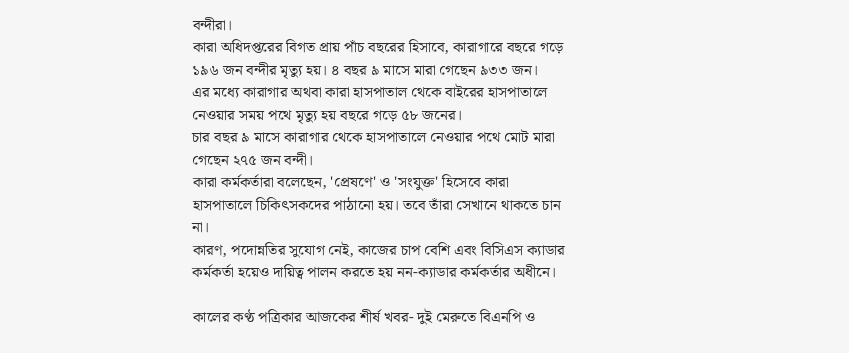বন্দীরা।
কারা অধিদপ্তরের বিগত প্রায় পাঁচ বছরের হিসাবে, কারাগারে বছরে গড়ে ১৯৬ জন বন্দীর মৃত্যু হয়। ৪ বছর ৯ মাসে মারা গেছেন ৯৩৩ জন।
এর মধ্যে কারাগার অথবা কারা হাসপাতাল থেকে বাইরের হাসপাতালে নেওয়ার সময় পথে মৃত্যু হয় বছরে গড়ে ৫৮ জনের।
চার বছর ৯ মাসে কারাগার থেকে হাসপাতালে নেওয়ার পথে মোট মারা গেছেন ২৭৫ জন বন্দী।
কারা কর্মকর্তারা বলেছেন, 'প্রেষণে' ও 'সংযুক্ত' হিসেবে কারা হাসপাতালে চিকিৎসকদের পাঠানো হয়। তবে তাঁরা সেখানে থাকতে চান না।
কারণ, পদোন্নতির সুযোগ নেই, কাজের চাপ বেশি এবং বিসিএস ক্যাডার কর্মকর্তা হয়েও দায়িত্ব পালন করতে হয় নন-ক্যাডার কর্মকর্তার অধীনে।

কালের কণ্ঠ পত্রিকার আজকের শীর্ষ খবর- দুই মেরুতে বিএনপি ও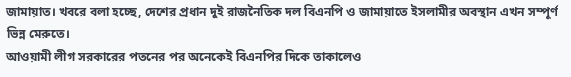জামায়াত। খবরে বলা হচ্ছে, দেশের প্রধান দুই রাজনৈতিক দল বিএনপি ও জামায়াতে ইসলামীর অবস্থান এখন সম্পূর্ণ ভিন্ন মেরুতে।
আওয়ামী লীগ সরকারের পতনের পর অনেকেই বিএনপির দিকে তাকালেও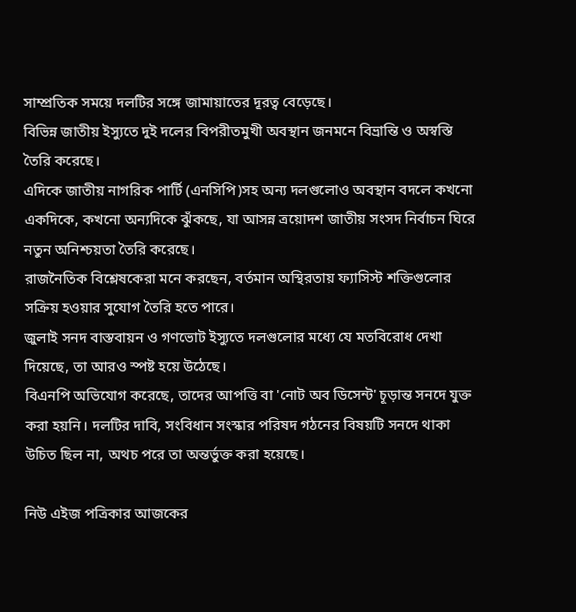সাম্প্রতিক সময়ে দলটির সঙ্গে জামায়াতের দূরত্ব বেড়েছে।
বিভিন্ন জাতীয় ইস্যুতে দুই দলের বিপরীতমুখী অবস্থান জনমনে বিভ্রান্তি ও অস্বস্তি তৈরি করেছে।
এদিকে জাতীয় নাগরিক পার্টি (এনসিপি)সহ অন্য দলগুলোও অবস্থান বদলে কখনো একদিকে, কখনো অন্যদিকে ঝুঁকছে, যা আসন্ন ত্রয়োদশ জাতীয় সংসদ নির্বাচন ঘিরে নতুন অনিশ্চয়তা তৈরি করেছে।
রাজনৈতিক বিশ্লেষকেরা মনে করছেন, বর্তমান অস্থিরতায় ফ্যাসিস্ট শক্তিগুলোর সক্রিয় হওয়ার সুযোগ তৈরি হতে পারে।
জুলাই সনদ বাস্তবায়ন ও গণভোট ইস্যুতে দলগুলোর মধ্যে যে মতবিরোধ দেখা দিয়েছে, তা আরও স্পষ্ট হয়ে উঠেছে।
বিএনপি অভিযোগ করেছে, তাদের আপত্তি বা 'নোট অব ডিসেন্ট' চূড়ান্ত সনদে যুক্ত করা হয়নি। দলটির দাবি, সংবিধান সংস্কার পরিষদ গঠনের বিষয়টি সনদে থাকা উচিত ছিল না, অথচ পরে তা অন্তর্ভুক্ত করা হয়েছে।

নিউ এইজ পত্রিকার আজকের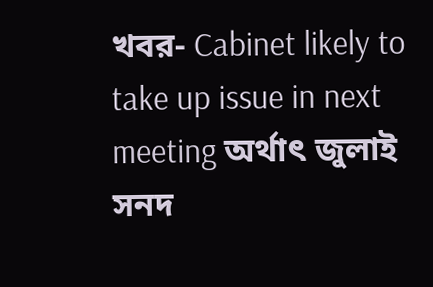খবর- Cabinet likely to take up issue in next meeting অর্থাৎ জুলাই সনদ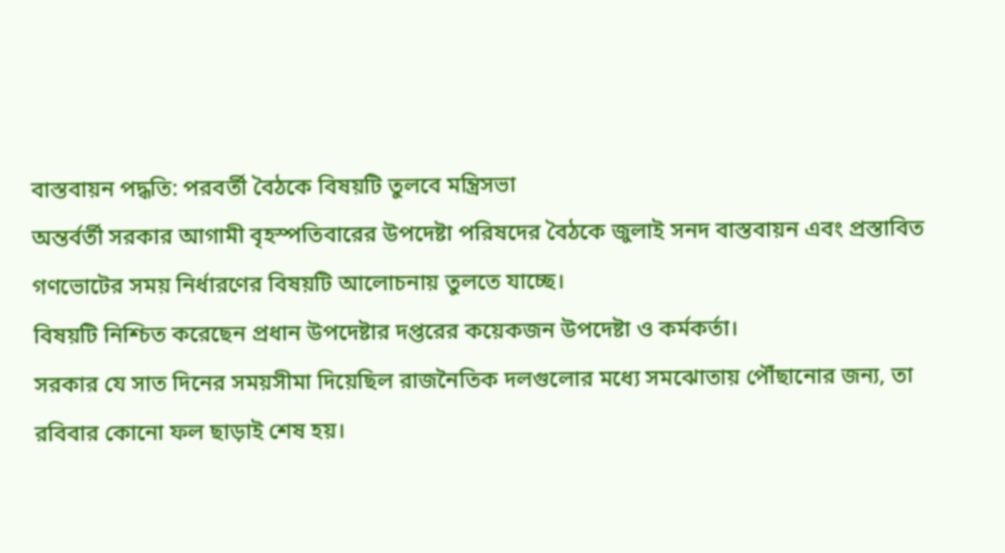বাস্তবায়ন পদ্ধতি: পরবর্তী বৈঠকে বিষয়টি তুলবে মন্ত্রিসভা
অন্তর্বর্তী সরকার আগামী বৃহস্পতিবারের উপদেষ্টা পরিষদের বৈঠকে জুলাই সনদ বাস্তবায়ন এবং প্রস্তাবিত গণভোটের সময় নির্ধারণের বিষয়টি আলোচনায় তুলতে যাচ্ছে।
বিষয়টি নিশ্চিত করেছেন প্রধান উপদেষ্টার দপ্তরের কয়েকজন উপদেষ্টা ও কর্মকর্তা।
সরকার যে সাত দিনের সময়সীমা দিয়েছিল রাজনৈতিক দলগুলোর মধ্যে সমঝোতায় পৌঁছানোর জন্য, তা রবিবার কোনো ফল ছাড়াই শেষ হয়।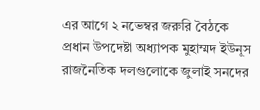এর আগে ২ নভেম্বর জরুরি বৈঠকে প্রধান উপদেষ্টা অধ্যাপক মুহাম্মদ ইউনূস রাজনৈতিক দলগুলোকে জুলাই সনদের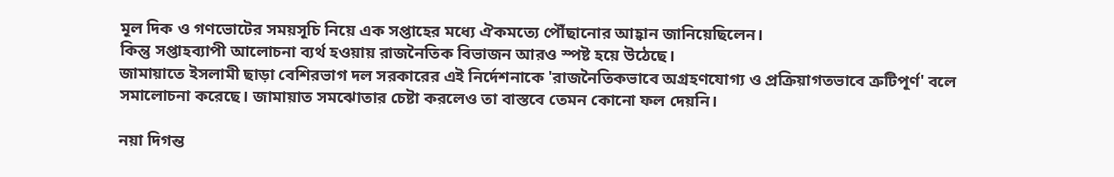মূল দিক ও গণভোটের সময়সূচি নিয়ে এক সপ্তাহের মধ্যে ঐকমত্যে পৌঁছানোর আহ্বান জানিয়েছিলেন।
কিন্তু সপ্তাহব্যাপী আলোচনা ব্যর্থ হওয়ায় রাজনৈতিক বিভাজন আরও স্পষ্ট হয়ে উঠেছে।
জামায়াতে ইসলামী ছাড়া বেশিরভাগ দল সরকারের এই নির্দেশনাকে 'রাজনৈতিকভাবে অগ্রহণযোগ্য ও প্রক্রিয়াগতভাবে ত্রুটিপূর্ণ' বলে সমালোচনা করেছে। জামায়াত সমঝোতার চেষ্টা করলেও তা বাস্তবে তেমন কোনো ফল দেয়নি।

নয়া দিগন্ত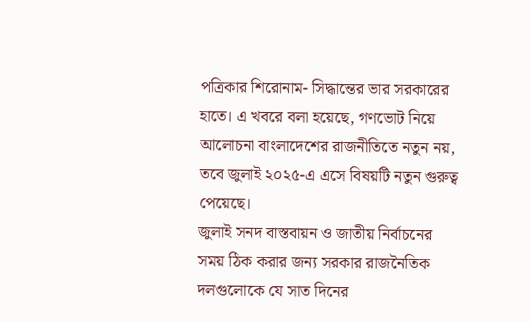পত্রিকার শিরোনাম- সিদ্ধান্তের ভার সরকারের হাতে। এ খবরে বলা হয়েছে, গণভোট নিয়ে আলোচনা বাংলাদেশের রাজনীতিতে নতুন নয়, তবে জুলাই ২০২৫-এ এসে বিষয়টি নতুন গুরুত্ব পেয়েছে।
জুলাই সনদ বাস্তবায়ন ও জাতীয় নির্বাচনের সময় ঠিক করার জন্য সরকার রাজনৈতিক দলগুলোকে যে সাত দিনের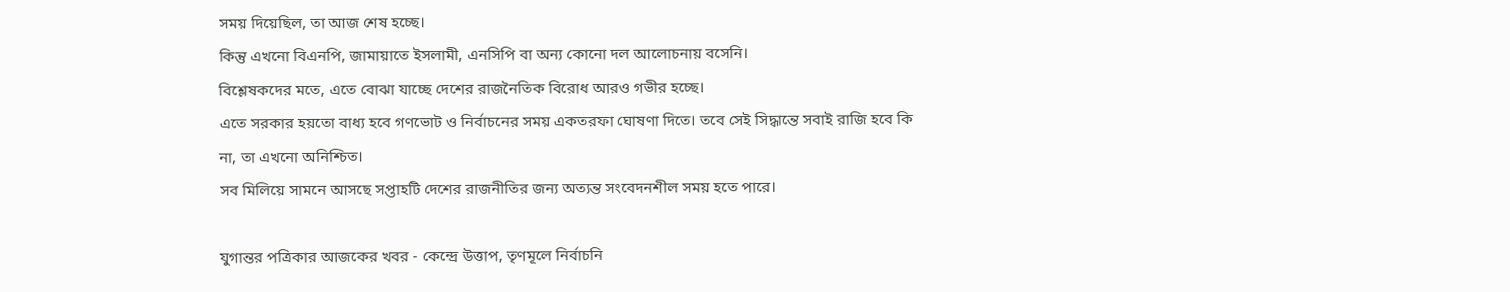সময় দিয়েছিল, তা আজ শেষ হচ্ছে।
কিন্তু এখনো বিএনপি, জামায়াতে ইসলামী, এনসিপি বা অন্য কোনো দল আলোচনায় বসেনি।
বিশ্লেষকদের মতে, এতে বোঝা যাচ্ছে দেশের রাজনৈতিক বিরোধ আরও গভীর হচ্ছে।
এতে সরকার হয়তো বাধ্য হবে গণভোট ও নির্বাচনের সময় একতরফা ঘোষণা দিতে। তবে সেই সিদ্ধান্তে সবাই রাজি হবে কি না, তা এখনো অনিশ্চিত।
সব মিলিয়ে সামনে আসছে সপ্তাহটি দেশের রাজনীতির জন্য অত্যন্ত সংবেদনশীল সময় হতে পারে।

যুগান্তর পত্রিকার আজকের খবর - কেন্দ্রে উত্তাপ, তৃণমূলে নির্বাচনি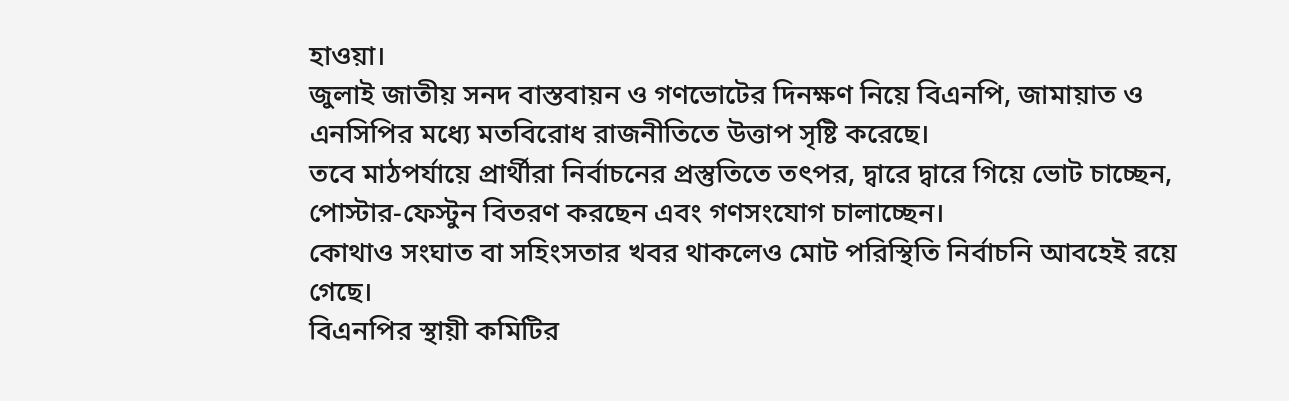হাওয়া।
জুলাই জাতীয় সনদ বাস্তবায়ন ও গণভোটের দিনক্ষণ নিয়ে বিএনপি, জামায়াত ও এনসিপির মধ্যে মতবিরোধ রাজনীতিতে উত্তাপ সৃষ্টি করেছে।
তবে মাঠপর্যায়ে প্রার্থীরা নির্বাচনের প্রস্তুতিতে তৎপর, দ্বারে দ্বারে গিয়ে ভোট চাচ্ছেন, পোস্টার-ফেস্টুন বিতরণ করছেন এবং গণসংযোগ চালাচ্ছেন।
কোথাও সংঘাত বা সহিংসতার খবর থাকলেও মোট পরিস্থিতি নির্বাচনি আবহেই রয়ে গেছে।
বিএনপির স্থায়ী কমিটির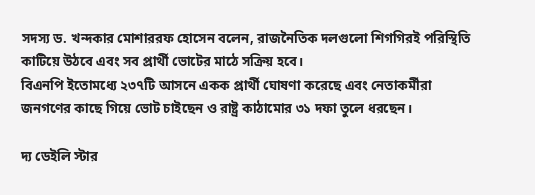সদস্য ড. খন্দকার মোশাররফ হোসেন বলেন, রাজনৈতিক দলগুলো শিগগিরই পরিস্থিতি কাটিয়ে উঠবে এবং সব প্রার্থী ভোটের মাঠে সক্রিয় হবে।
বিএনপি ইতোমধ্যে ২৩৭টি আসনে একক প্রার্থী ঘোষণা করেছে এবং নেতাকর্মীরা জনগণের কাছে গিয়ে ভোট চাইছেন ও রাষ্ট্র কাঠামোর ৩১ দফা তুলে ধরছেন।

দ্য ডেইলি স্টার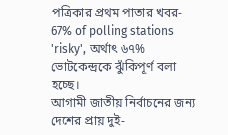পত্রিকার প্রথম পাতার খবর- 67% of polling stations 'risky', অর্থাৎ ৬৭% ভোটকেন্দ্রকে ঝুঁকিপূর্ণ বলা হচ্ছে।
আগামী জাতীয় নির্বাচনের জন্য দেশের প্রায় দুই-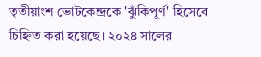তৃতীয়াংশ ভোটকেন্দ্রকে 'ঝুঁকিপূর্ণ' হিসেবে চিহ্নিত করা হয়েছে। ২০২৪ সালের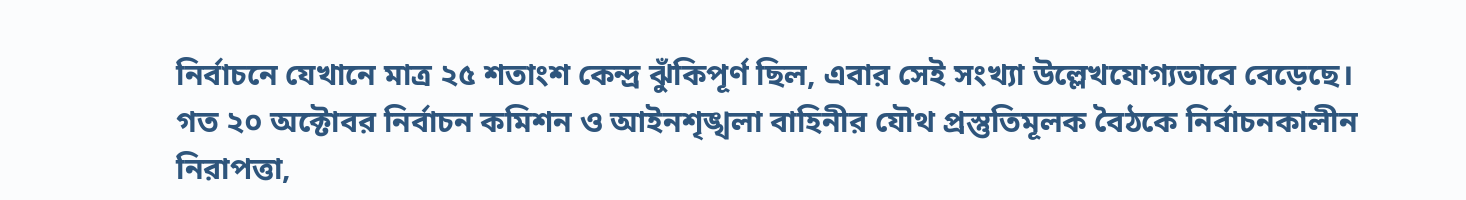নির্বাচনে যেখানে মাত্র ২৫ শতাংশ কেন্দ্র ঝুঁকিপূর্ণ ছিল, এবার সেই সংখ্যা উল্লেখযোগ্যভাবে বেড়েছে।
গত ২০ অক্টোবর নির্বাচন কমিশন ও আইনশৃঙ্খলা বাহিনীর যৌথ প্রস্তুতিমূলক বৈঠকে নির্বাচনকালীন নিরাপত্তা,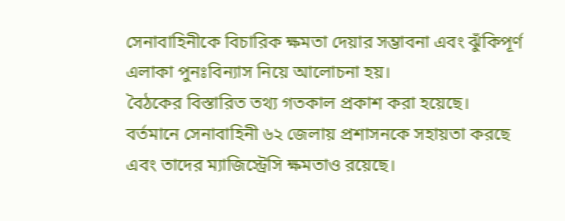সেনাবাহিনীকে বিচারিক ক্ষমতা দেয়ার সম্ভাবনা এবং ঝুঁকিপূর্ণ এলাকা পুনঃবিন্যাস নিয়ে আলোচনা হয়।
বৈঠকের বিস্তারিত তথ্য গতকাল প্রকাশ করা হয়েছে।
বর্তমানে সেনাবাহিনী ৬২ জেলায় প্রশাসনকে সহায়তা করছে এবং তাদের ম্যাজিস্ট্রেসি ক্ষমতাও রয়েছে।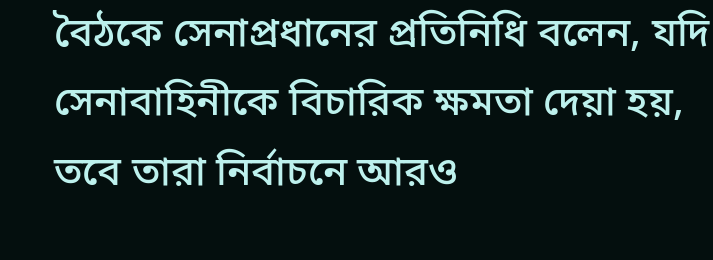বৈঠকে সেনাপ্রধানের প্রতিনিধি বলেন, যদি সেনাবাহিনীকে বিচারিক ক্ষমতা দেয়া হয়, তবে তারা নির্বাচনে আরও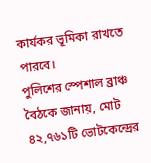কার্যকর ভূমিকা রাখতে পারবে।
পুলিশের স্পেশাল ব্রাঞ্চ বৈঠকে জানায়, মোট ৪২,৭৬১টি ভোটকেন্দ্রের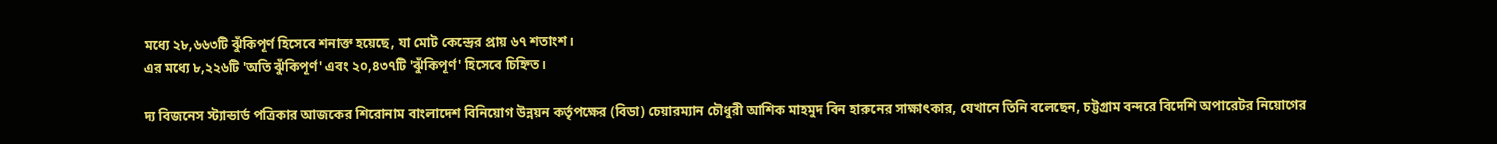মধ্যে ২৮,৬৬৩টি ঝুঁকিপূর্ণ হিসেবে শনাক্ত হয়েছে, যা মোট কেন্দ্রের প্রায় ৬৭ শতাংশ।
এর মধ্যে ৮,২২৬টি 'অতি ঝুঁকিপূর্ণ' এবং ২০,৪৩৭টি 'ঝুঁকিপূর্ণ' হিসেবে চিহ্নিত।

দ্য বিজনেস স্ট্যান্ডার্ড পত্রিকার আজকের শিরোনাম বাংলাদেশ বিনিয়োগ উন্নয়ন কর্তৃপক্ষের (বিডা) চেয়ারম্যান চৌধুরী আশিক মাহমুদ বিন হারুনের সাক্ষাৎকার, যেখানে তিনি বলেছেন, চট্টগ্রাম বন্দরে বিদেশি অপারেটর নিয়োগের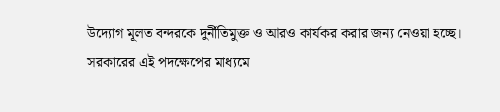উদ্যোগ মূলত বন্দরকে দুর্নীতিমুক্ত ও আরও কার্যকর করার জন্য নেওয়া হচ্ছে।
সরকারের এই পদক্ষেপের মাধ্যমে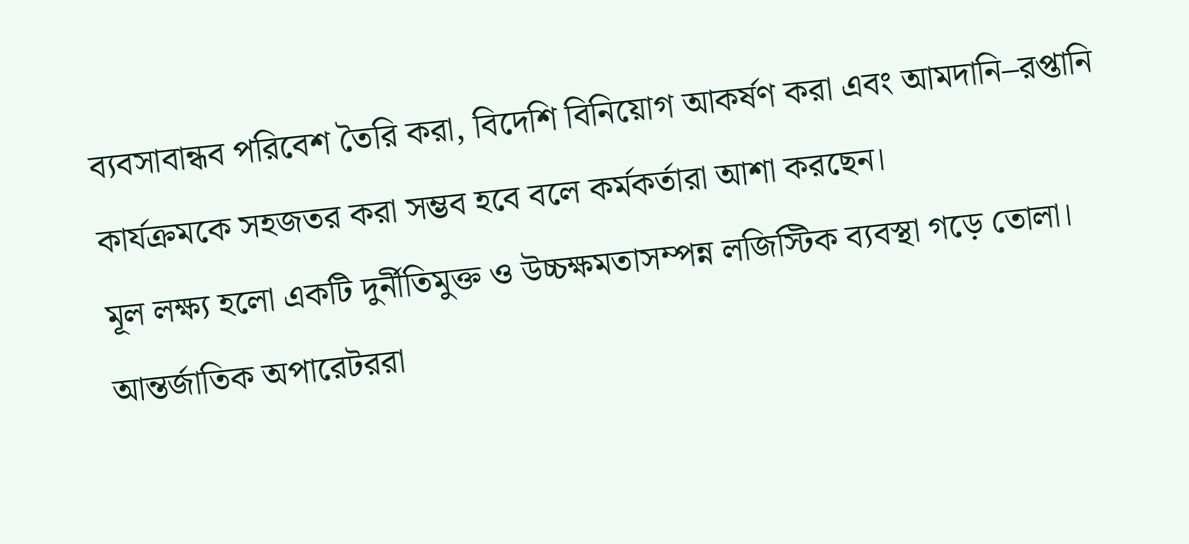ব্যবসাবান্ধব পরিবেশ তৈরি করা, বিদেশি বিনিয়োগ আকর্ষণ করা এবং আমদানি–রপ্তানি কার্যক্রমকে সহজতর করা সম্ভব হবে বলে কর্মকর্তারা আশা করছেন।
মূল লক্ষ্য হলো একটি দুর্নীতিমুক্ত ও উচ্চক্ষমতাসম্পন্ন লজিস্টিক ব্যবস্থা গড়ে তোলা।
আন্তর্জাতিক অপারেটররা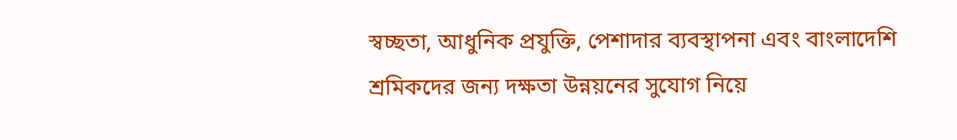স্বচ্ছতা, আধুনিক প্রযুক্তি, পেশাদার ব্যবস্থাপনা এবং বাংলাদেশি শ্রমিকদের জন্য দক্ষতা উন্নয়নের সুযোগ নিয়ে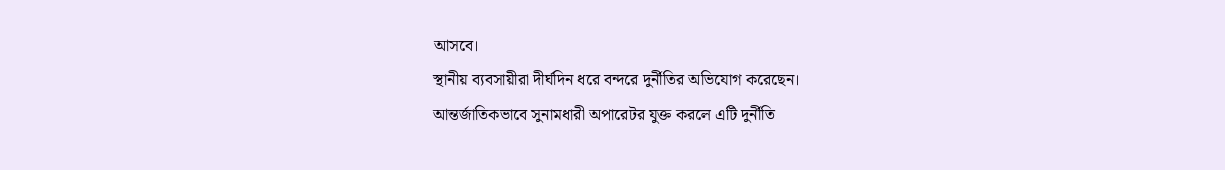আসবে।
স্থানীয় ব্যবসায়ীরা দীর্ঘদিন ধরে বন্দরে দুর্নীতির অভিযোগ করেছেন।
আন্তর্জাতিকভাবে সুনামধারী অপারেটর যুক্ত করলে এটি দুর্নীতি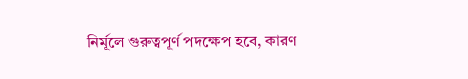নির্মূলে গুরুত্বপূর্ণ পদক্ষেপ হবে, কারণ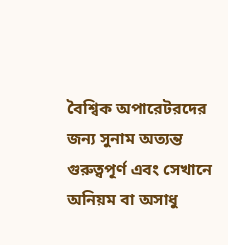বৈশ্বিক অপারেটরদের জন্য সুনাম অত্যন্ত গুরুত্বপূর্ণ এবং সেখানে অনিয়ম বা অসাধু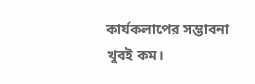কার্যকলাপের সম্ভাবনা খুবই কম।